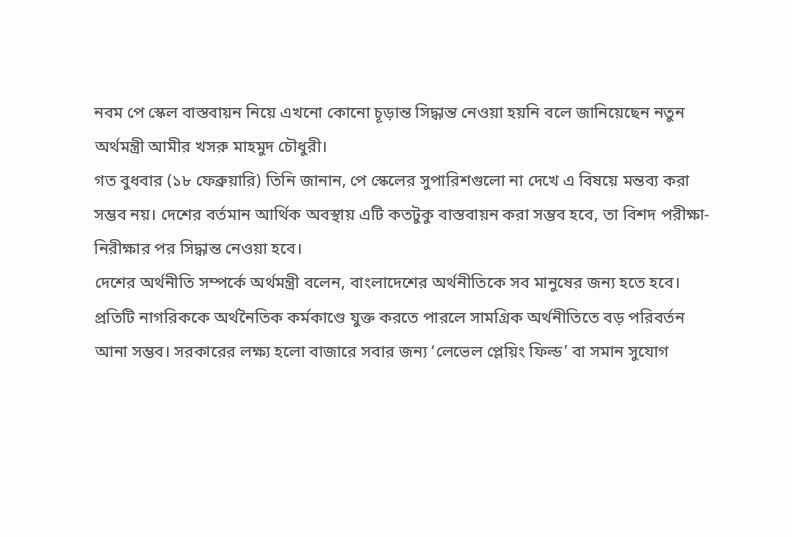নবম পে স্কেল বাস্তবায়ন নিয়ে এখনো কোনো চূড়ান্ত সিদ্ধান্ত নেওয়া হয়নি বলে জানিয়েছেন নতুন অর্থমন্ত্রী আমীর খসরু মাহমুদ চৌধুরী।
গত বুধবার (১৮ ফেব্রুয়ারি) তিনি জানান, পে স্কেলের সুপারিশগুলো না দেখে এ বিষয়ে মন্তব্য করা সম্ভব নয়। দেশের বর্তমান আর্থিক অবস্থায় এটি কতটুকু বাস্তবায়ন করা সম্ভব হবে, তা বিশদ পরীক্ষা-নিরীক্ষার পর সিদ্ধান্ত নেওয়া হবে।
দেশের অর্থনীতি সম্পর্কে অর্থমন্ত্রী বলেন, বাংলাদেশের অর্থনীতিকে সব মানুষের জন্য হতে হবে। প্রতিটি নাগরিককে অর্থনৈতিক কর্মকাণ্ডে যুক্ত করতে পারলে সামগ্রিক অর্থনীতিতে বড় পরিবর্তন আনা সম্ভব। সরকারের লক্ষ্য হলো বাজারে সবার জন্য ‘লেভেল প্লেয়িং ফিল্ড’ বা সমান সুযোগ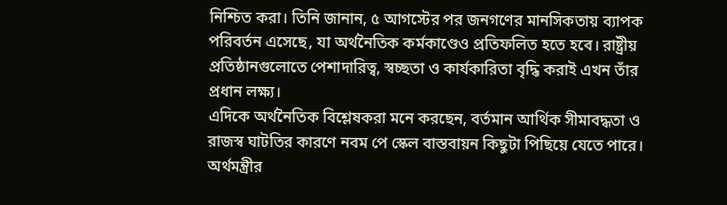নিশ্চিত করা। তিনি জানান, ৫ আগস্টের পর জনগণের মানসিকতায় ব্যাপক পরিবর্তন এসেছে, যা অর্থনৈতিক কর্মকাণ্ডেও প্রতিফলিত হতে হবে। রাষ্ট্রীয় প্রতিষ্ঠানগুলোতে পেশাদারিত্ব, স্বচ্ছতা ও কার্যকারিতা বৃদ্ধি করাই এখন তাঁর প্রধান লক্ষ্য।
এদিকে অর্থনৈতিক বিশ্লেষকরা মনে করছেন, বর্তমান আর্থিক সীমাবদ্ধতা ও রাজস্ব ঘাটতির কারণে নবম পে স্কেল বাস্তবায়ন কিছুটা পিছিয়ে যেতে পারে। অর্থমন্ত্রীর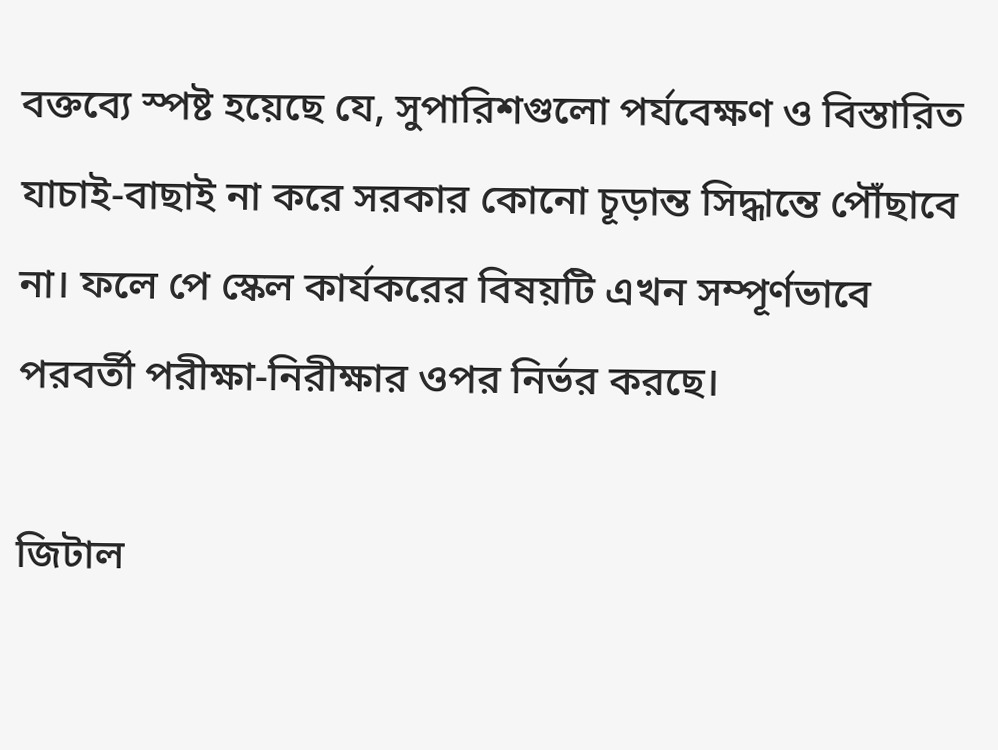বক্তব্যে স্পষ্ট হয়েছে যে, সুপারিশগুলো পর্যবেক্ষণ ও বিস্তারিত যাচাই-বাছাই না করে সরকার কোনো চূড়ান্ত সিদ্ধান্তে পৌঁছাবে না। ফলে পে স্কেল কার্যকরের বিষয়টি এখন সম্পূর্ণভাবে পরবর্তী পরীক্ষা-নিরীক্ষার ওপর নির্ভর করছে।

জিটাল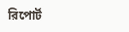রিপোর্ট